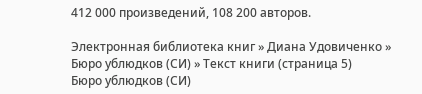412 000 произведений, 108 200 авторов.

Электронная библиотека книг » Диана Удовиченко » Бюро ублюдков (СИ) » Текст книги (страница 5)
Бюро ублюдков (СИ)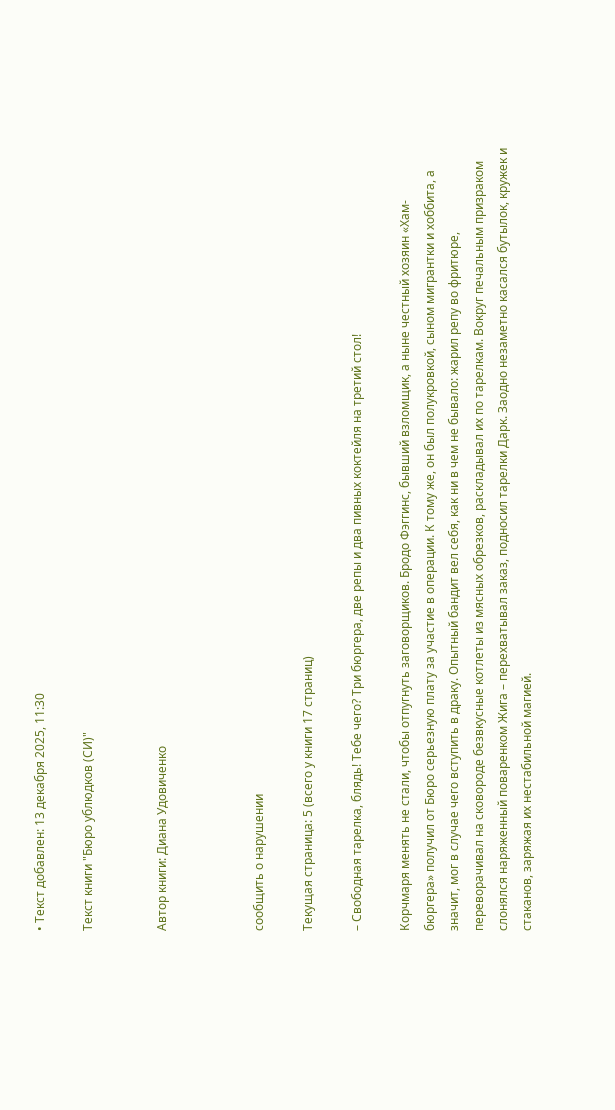• Текст добавлен: 13 декабря 2025, 11:30

Текст книги "Бюро ублюдков (СИ)"


Автор книги: Диана Удовиченко



сообщить о нарушении

Текущая страница: 5 (всего у книги 17 страниц)

– Свободная тарелка, блядь! Тебе чего? Три бюргера, две репы и два пивных коктейля на третий стол!

Корчмаря менять не стали, чтобы отпугнуть заговорщиков. Бродо Фэггинс, бывший взломщик, а ныне честный хозяин «Хам-бюргера» получил от Бюро серьезную плату за участие в операции. К тому же, он был полукровкой, сыном мигрантки и хоббита, а значит, мог в случае чего вступить в драку. Опытный бандит вел себя, как ни в чем не бывало: жарил репу во фритюре, переворачивал на сковороде безвкусные котлеты из мясных обрезков, раскладывал их по тарелкам. Вокруг печальным призраком слонялся наряженный поваренком Жига – перехватывал заказ, подносил тарелки Дарк. Заодно незаметно касался бутылок, кружек и стаканов, заряжая их нестабильной магией.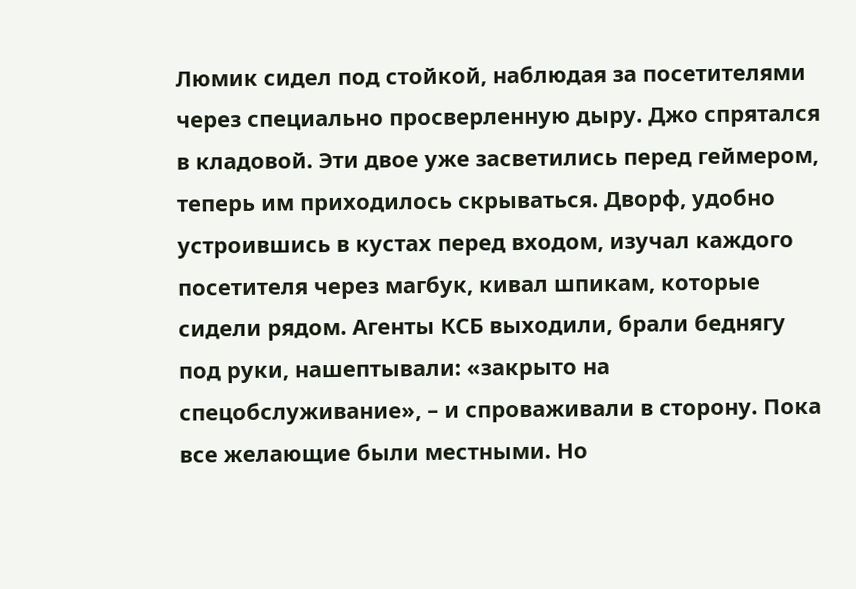Люмик сидел под стойкой, наблюдая за посетителями через специально просверленную дыру. Джо спрятался в кладовой. Эти двое уже засветились перед геймером, теперь им приходилось скрываться. Дворф, удобно устроившись в кустах перед входом, изучал каждого посетителя через магбук, кивал шпикам, которые сидели рядом. Агенты КСБ выходили, брали беднягу под руки, нашептывали: «закрыто на спецобслуживание», – и спроваживали в сторону. Пока все желающие были местными. Но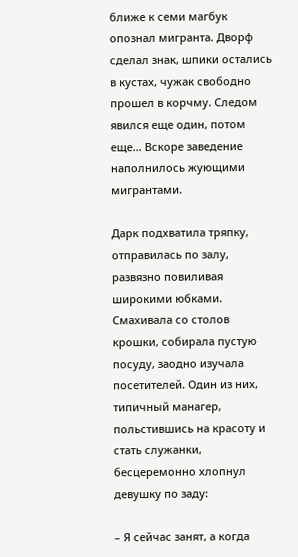ближе к семи магбук опознал мигранта. Дворф сделал знак, шпики остались в кустах, чужак свободно прошел в корчму. Следом явился еще один, потом еще… Вскоре заведение наполнилось жующими мигрантами.

Дарк подхватила тряпку, отправилась по залу, развязно повиливая широкими юбками. Смахивала со столов крошки, собирала пустую посуду, заодно изучала посетителей. Один из них, типичный манагер, польстившись на красоту и стать служанки, бесцеремонно хлопнул девушку по заду:

– Я сейчас занят, а когда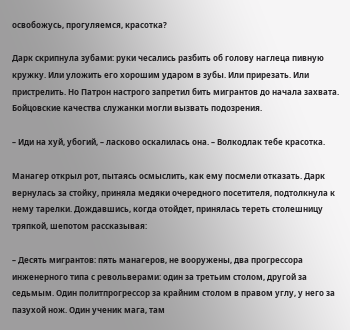освобожусь, прогуляемся, красотка?

Дарк скрипнула зубами: руки чесались разбить об голову наглеца пивную кружку. Или уложить его хорошим ударом в зубы. Или прирезать. Или пристрелить. Но Патрон настрого запретил бить мигрантов до начала захвата. Бойцовские качества служанки могли вызвать подозрения.

– Иди на хуй, убогий, – ласково оскалилась она. – Волкодлак тебе красотка.

Манагер открыл рот, пытаясь осмыслить, как ему посмели отказать. Дарк вернулась за стойку, приняла медяки очередного посетителя, подтолкнула к нему тарелки. Дождавшись, когда отойдет, принялась тереть столешницу тряпкой, шепотом рассказывая:

– Десять мигрантов: пять манагеров, не вооружены, два прогрессора инженерного типа с револьверами: один за третьим столом, другой за седьмым. Один политпрогрессор за крайним столом в правом углу, у него за пазухой нож. Один ученик мага, там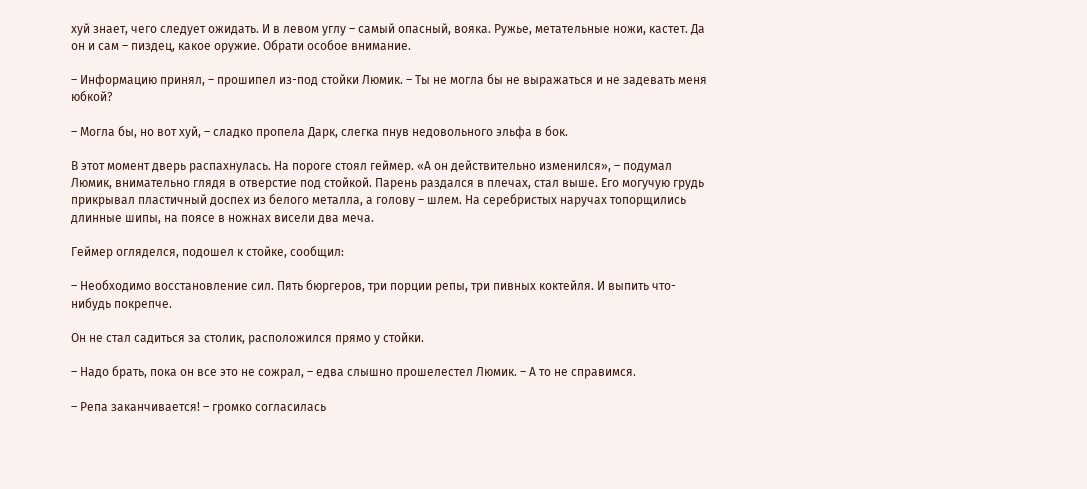хуй знает, чего следует ожидать. И в левом углу – самый опасный, вояка. Ружье, метательные ножи, кастет. Да он и сам – пиздец, какое оружие. Обрати особое внимание.

– Информацию принял, – прошипел из-под стойки Люмик. – Ты не могла бы не выражаться и не задевать меня юбкой?

– Могла бы, но вот хуй, – сладко пропела Дарк, слегка пнув недовольного эльфа в бок.

В этот момент дверь распахнулась. На пороге стоял геймер. «А он действительно изменился», – подумал Люмик, внимательно глядя в отверстие под стойкой. Парень раздался в плечах, стал выше. Его могучую грудь прикрывал пластичный доспех из белого металла, а голову – шлем. На серебристых наручах топорщились длинные шипы, на поясе в ножнах висели два меча.

Геймер огляделся, подошел к стойке, сообщил:

– Необходимо восстановление сил. Пять бюргеров, три порции репы, три пивных коктейля. И выпить что-нибудь покрепче.

Он не стал садиться за столик, расположился прямо у стойки.

– Надо брать, пока он все это не сожрал, – едва слышно прошелестел Люмик. – А то не справимся.

– Репа заканчивается! – громко согласилась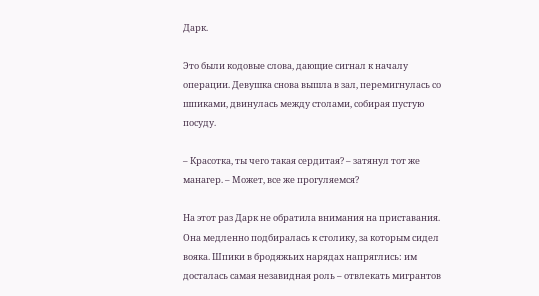Дарк.

Это были кодовые слова, дающие сигнал к началу операции. Девушка снова вышла в зал, перемигнулась со шпиками, двинулась между столами, собирая пустую посуду.

– Красотка, ты чего такая сердитая? – затянул тот же манагер. – Может, все же прогуляемся?

На этот раз Дарк не обратила внимания на приставания. Она медленно подбиралась к столику, за которым сидел вояка. Шпики в бродяжьих нарядах напряглись: им досталась самая незавидная роль – отвлекать мигрантов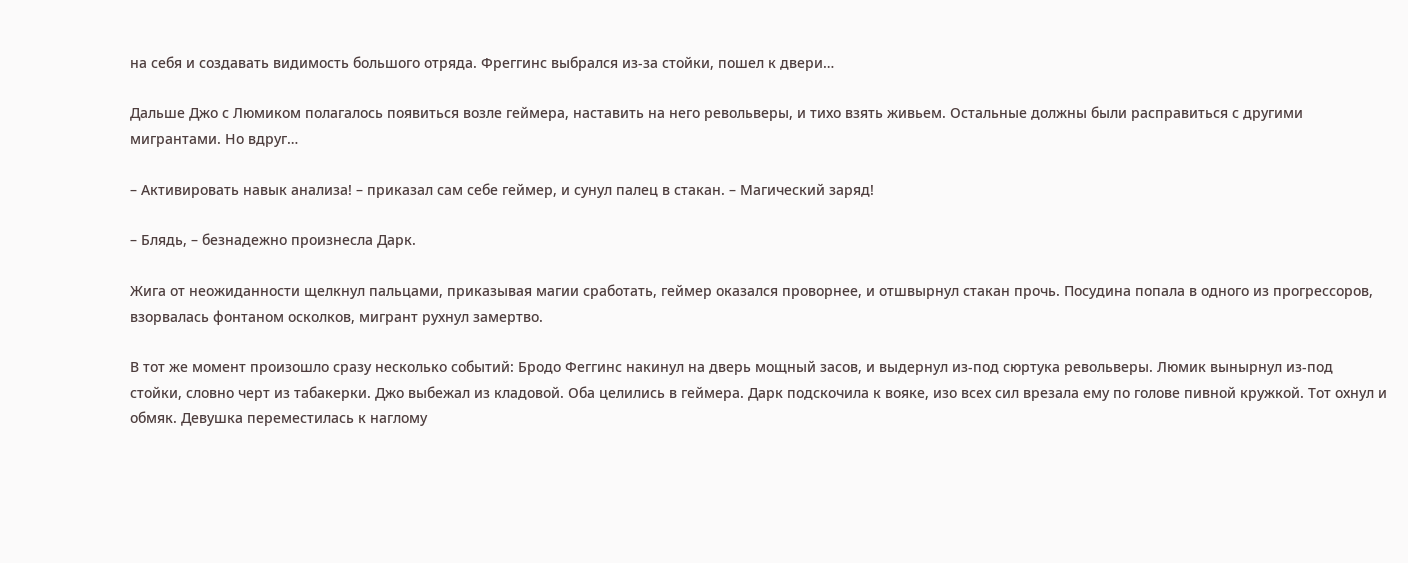на себя и создавать видимость большого отряда. Фреггинс выбрался из-за стойки, пошел к двери…

Дальше Джо с Люмиком полагалось появиться возле геймера, наставить на него револьверы, и тихо взять живьем. Остальные должны были расправиться с другими мигрантами. Но вдруг…

– Активировать навык анализа! – приказал сам себе геймер, и сунул палец в стакан. – Магический заряд!

– Блядь, – безнадежно произнесла Дарк.

Жига от неожиданности щелкнул пальцами, приказывая магии сработать, геймер оказался проворнее, и отшвырнул стакан прочь. Посудина попала в одного из прогрессоров, взорвалась фонтаном осколков, мигрант рухнул замертво.

В тот же момент произошло сразу несколько событий: Бродо Феггинс накинул на дверь мощный засов, и выдернул из-под сюртука револьверы. Люмик вынырнул из-под стойки, словно черт из табакерки. Джо выбежал из кладовой. Оба целились в геймера. Дарк подскочила к вояке, изо всех сил врезала ему по голове пивной кружкой. Тот охнул и обмяк. Девушка переместилась к наглому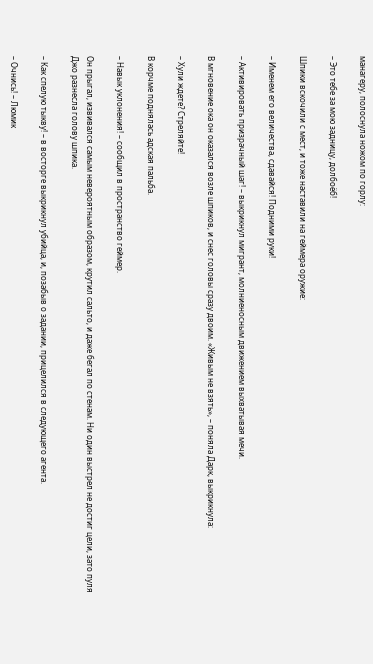манагеру, полоснула ножом по горлу:

– Это тебе за мою задницу, долбоёб!

Шпики вскочили с мест, и тоже наставили на геймера оружие:

– Именем его величества, сдавайся! Подними руки!

– Активировать призрачный шаг! – выкрикнул мигрант, молниеносным движением выхватывая мечи.

В мгновение ока он оказался возле шпиков, и снес головы сразу двоим. «Живым не взять», – поняла Дарк, выкрикнула:

– Хули ждете? Стреляйте!

В корчме поднялась адская пальба.

– Навык уклонения! – сообщил в пространство геймер.

Он прыгал, извивался самым невероятным образом, крутил сальто, и даже бегал по стенам. Ни один выстрел не достиг цели, зато пуля Джо разнесла голову шпика.

– Как спелую тыкву! – в восторге выкрикнул убийца, и, позабыв о задании, прицелился в следующего агента.

– Очнись! – Люмик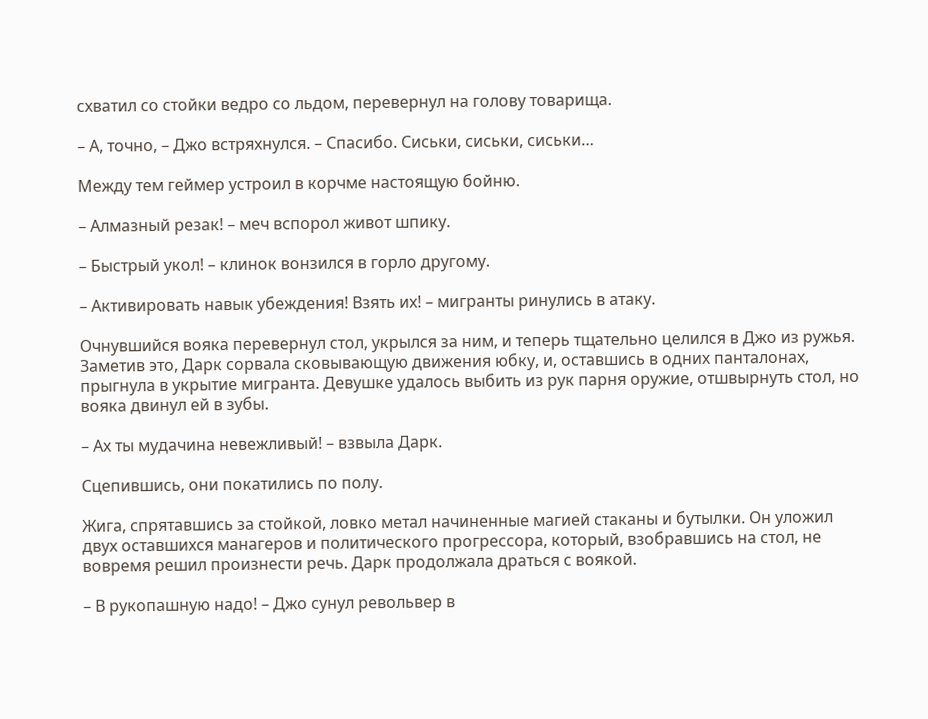схватил со стойки ведро со льдом, перевернул на голову товарища.

– А, точно, – Джо встряхнулся. – Спасибо. Сиськи, сиськи, сиськи…

Между тем геймер устроил в корчме настоящую бойню.

– Алмазный резак! – меч вспорол живот шпику.

– Быстрый укол! – клинок вонзился в горло другому.

– Активировать навык убеждения! Взять их! – мигранты ринулись в атаку.

Очнувшийся вояка перевернул стол, укрылся за ним, и теперь тщательно целился в Джо из ружья. Заметив это, Дарк сорвала сковывающую движения юбку, и, оставшись в одних панталонах, прыгнула в укрытие мигранта. Девушке удалось выбить из рук парня оружие, отшвырнуть стол, но вояка двинул ей в зубы.

– Ах ты мудачина невежливый! – взвыла Дарк.

Сцепившись, они покатились по полу.

Жига, спрятавшись за стойкой, ловко метал начиненные магией стаканы и бутылки. Он уложил двух оставшихся манагеров и политического прогрессора, который, взобравшись на стол, не вовремя решил произнести речь. Дарк продолжала драться с воякой.

– В рукопашную надо! – Джо сунул револьвер в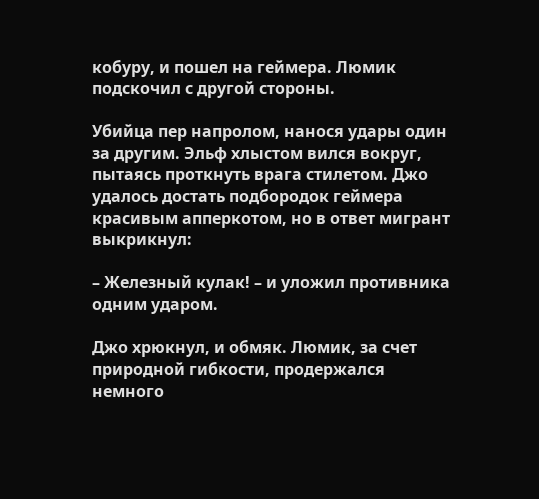кобуру, и пошел на геймера. Люмик подскочил с другой стороны.

Убийца пер напролом, нанося удары один за другим. Эльф хлыстом вился вокруг, пытаясь проткнуть врага стилетом. Джо удалось достать подбородок геймера красивым апперкотом, но в ответ мигрант выкрикнул:

– Железный кулак! – и уложил противника одним ударом.

Джо хрюкнул, и обмяк. Люмик, за счет природной гибкости, продержался немного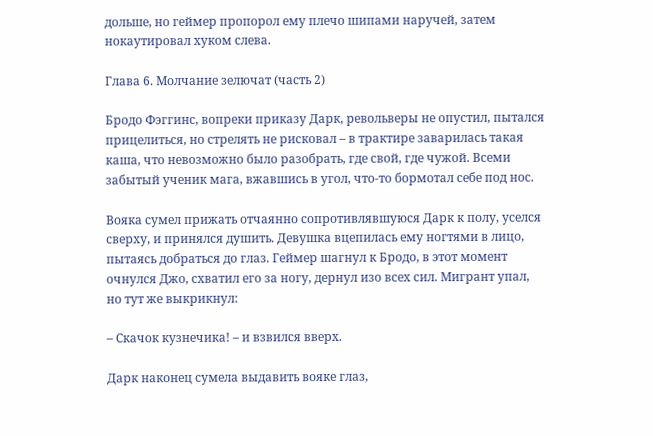дольше, но геймер пропорол ему плечо шипами наручей, затем нокаутировал хуком слева.

Глава 6. Молчание зелючат (часть 2)

Бродо Фэггинс, вопреки приказу Дарк, револьверы не опустил, пытался прицелиться, но стрелять не рисковал – в трактире заварилась такая каша, что невозможно было разобрать, где свой, где чужой. Всеми забытый ученик мага, вжавшись в угол, что-то бормотал себе под нос.

Вояка сумел прижать отчаянно сопротивлявшуюся Дарк к полу, уселся сверху, и принялся душить. Девушка вцепилась ему ногтями в лицо, пытаясь добраться до глаз. Геймер шагнул к Бродо, в этот момент очнулся Джо, схватил его за ногу, дернул изо всех сил. Мигрант упал, но тут же выкрикнул:

– Скачок кузнечика! – и взвился вверх.

Дарк наконец сумела выдавить вояке глаз,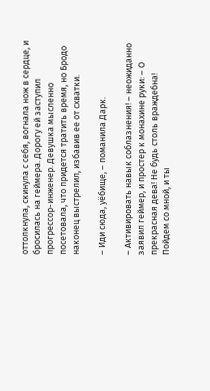оттолкнула, скинула с себя, вогнала нож в сердце, и бросилась на геймера. Дорогу ей заступил прогрессор-инженер. Девушка мысленно посетовала, что придется тратить время, но Бродо наконец выстрелил, избавив ее от схватки.

– Иди сюда, уёбище, – поманила Дарк.

– Активировать навык соблазнения! – неожиданно заявил геймер, и простер к монахине руки: – О прекрасная дева! Не будь столь враждебна! Пойдем со мной, и ты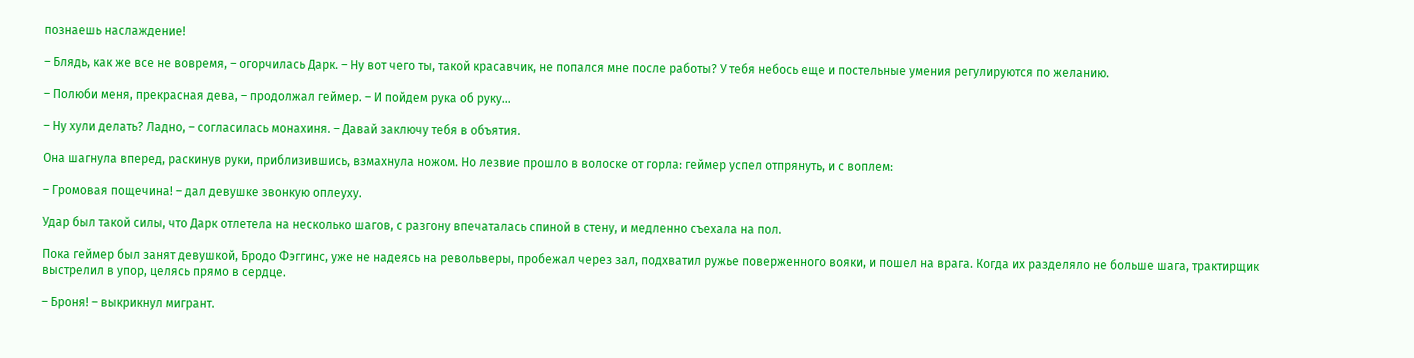познаешь наслаждение!

– Блядь, как же все не вовремя, – огорчилась Дарк. – Ну вот чего ты, такой красавчик, не попался мне после работы? У тебя небось еще и постельные умения регулируются по желанию.

– Полюби меня, прекрасная дева, – продолжал геймер. – И пойдем рука об руку…

– Ну хули делать? Ладно, – согласилась монахиня. – Давай заключу тебя в объятия.

Она шагнула вперед, раскинув руки, приблизившись, взмахнула ножом. Но лезвие прошло в волоске от горла: геймер успел отпрянуть, и с воплем:

– Громовая пощечина! – дал девушке звонкую оплеуху.

Удар был такой силы, что Дарк отлетела на несколько шагов, с разгону впечаталась спиной в стену, и медленно съехала на пол.

Пока геймер был занят девушкой, Бродо Фэггинс, уже не надеясь на револьверы, пробежал через зал, подхватил ружье поверженного вояки, и пошел на врага. Когда их разделяло не больше шага, трактирщик выстрелил в упор, целясь прямо в сердце.

– Броня! – выкрикнул мигрант.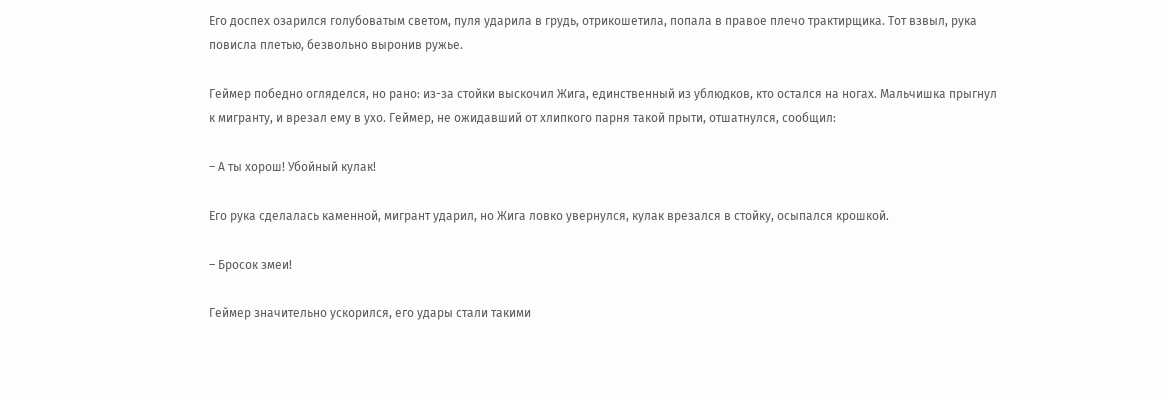Его доспех озарился голубоватым светом, пуля ударила в грудь, отрикошетила, попала в правое плечо трактирщика. Тот взвыл, рука повисла плетью, безвольно выронив ружье.

Геймер победно огляделся, но рано: из-за стойки выскочил Жига, единственный из ублюдков, кто остался на ногах. Мальчишка прыгнул к мигранту, и врезал ему в ухо. Геймер, не ожидавший от хлипкого парня такой прыти, отшатнулся, сообщил:

– А ты хорош! Убойный кулак!

Его рука сделалась каменной, мигрант ударил, но Жига ловко увернулся, кулак врезался в стойку, осыпался крошкой.

– Бросок змеи!

Геймер значительно ускорился, его удары стали такими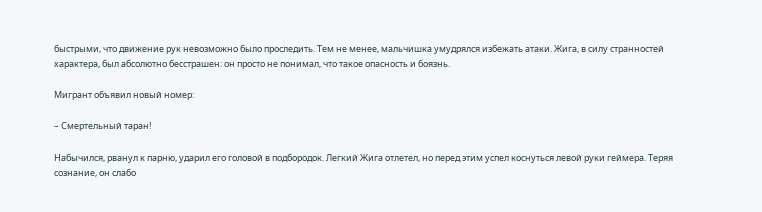быстрыми, что движение рук невозможно было проследить. Тем не менее, мальчишка умудрялся избежать атаки. Жига, в силу странностей характера, был абсолютно бесстрашен: он просто не понимал, что такое опасность и боязнь.

Мигрант объявил новый номер:

– Смертельный таран!

Набычился, рванул к парню, ударил его головой в подбородок. Легкий Жига отлетел, но перед этим успел коснуться левой руки геймера. Теряя сознание, он слабо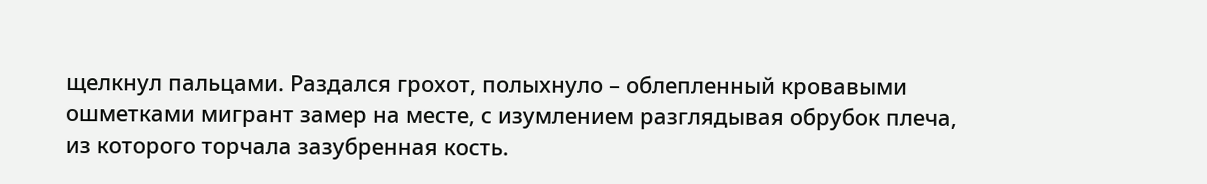щелкнул пальцами. Раздался грохот, полыхнуло – облепленный кровавыми ошметками мигрант замер на месте, с изумлением разглядывая обрубок плеча, из которого торчала зазубренная кость.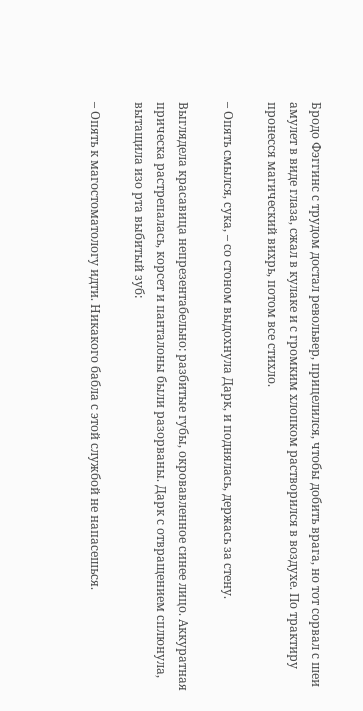Бродо Фэггинс с трудом достал револьвер, прицелился, чтобы добить врага, но тот сорвал с шеи амулет в виде глаза, сжал в кулаке и с громким хлопком растворился в воздухе. По трактиру пронесся магический вихрь, потом все стихло.

– Опять смылся, сука, – со стоном выдохнула Дарк, и поднялась, держась за стену.

Выглядела красавица непрезентабельно: разбитые губы, окровавленное синее лицо. Аккуратная прическа растрепалась, корсет и панталоны были разорваны. Дарк с отвращением сплюнула, вытащила изо рта выбитый зуб:

– Опять к магостоматологу идти. Никакого бабла с этой службой не напасешься.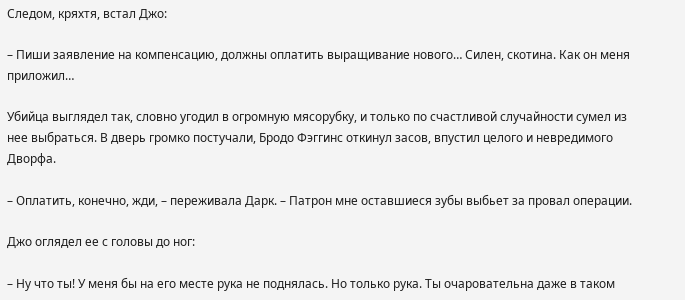Следом, кряхтя, встал Джо:

– Пиши заявление на компенсацию, должны оплатить выращивание нового… Силен, скотина. Как он меня приложил…

Убийца выглядел так, словно угодил в огромную мясорубку, и только по счастливой случайности сумел из нее выбраться. В дверь громко постучали, Бродо Фэггинс откинул засов, впустил целого и невредимого Дворфа.

– Оплатить, конечно, жди, – переживала Дарк. – Патрон мне оставшиеся зубы выбьет за провал операции.

Джо оглядел ее с головы до ног:

– Ну что ты! У меня бы на его месте рука не поднялась. Но только рука. Ты очаровательна даже в таком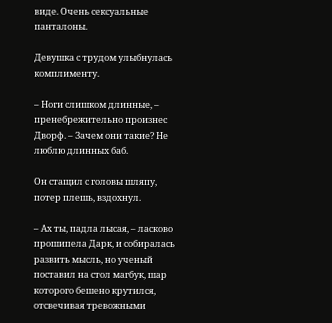виде. Очень сексуальные панталоны.

Девушка с трудом улыбнулась комплименту.

– Ноги слишком длинные, – пренебрежительно произнес Дворф. – Зачем они такие? Не люблю длинных баб.

Он стащил с головы шляпу, потер плешь, вздохнул.

– Ах ты, падла лысая, – ласково прошипела Дарк, и собиралась развить мысль, но ученый поставил на стол магбук, шар которого бешено крутился, отсвечивая тревожными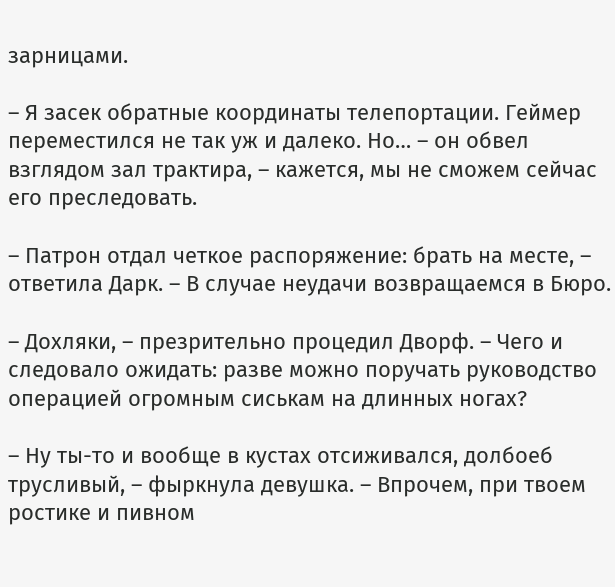зарницами.

– Я засек обратные координаты телепортации. Геймер переместился не так уж и далеко. Но… – он обвел взглядом зал трактира, – кажется, мы не сможем сейчас его преследовать.

– Патрон отдал четкое распоряжение: брать на месте, – ответила Дарк. – В случае неудачи возвращаемся в Бюро.

– Дохляки, – презрительно процедил Дворф. – Чего и следовало ожидать: разве можно поручать руководство операцией огромным сиськам на длинных ногах?

– Ну ты-то и вообще в кустах отсиживался, долбоеб трусливый, – фыркнула девушка. – Впрочем, при твоем ростике и пивном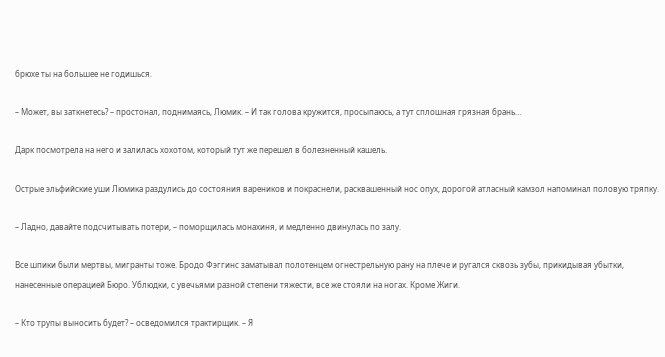брюхе ты на большее не годишься.

– Может, вы заткнетесь? – простонал, поднимаясь, Люмик. – И так голова кружится, просыпаюсь, а тут сплошная грязная брань…

Дарк посмотрела на него и залилась хохотом, который тут же перешел в болезненный кашель.

Острые эльфийские уши Люмика раздулись до состояния вареников и покраснели, расквашенный нос опух, дорогой атласный камзол напоминал половую тряпку.

– Ладно, давайте подсчитывать потери, – поморщилась монахиня, и медленно двинулась по залу.

Все шпики были мертвы, мигранты тоже. Бродо Фэггинс заматывал полотенцем огнестрельную рану на плече и ругался сквозь зубы, прикидывая убытки, нанесенные операцией Бюро. Ублюдки, с увечьями разной степени тяжести, все же стояли на ногах. Кроме Жиги.

– Кто трупы выносить будет? – осведомился трактирщик. – Я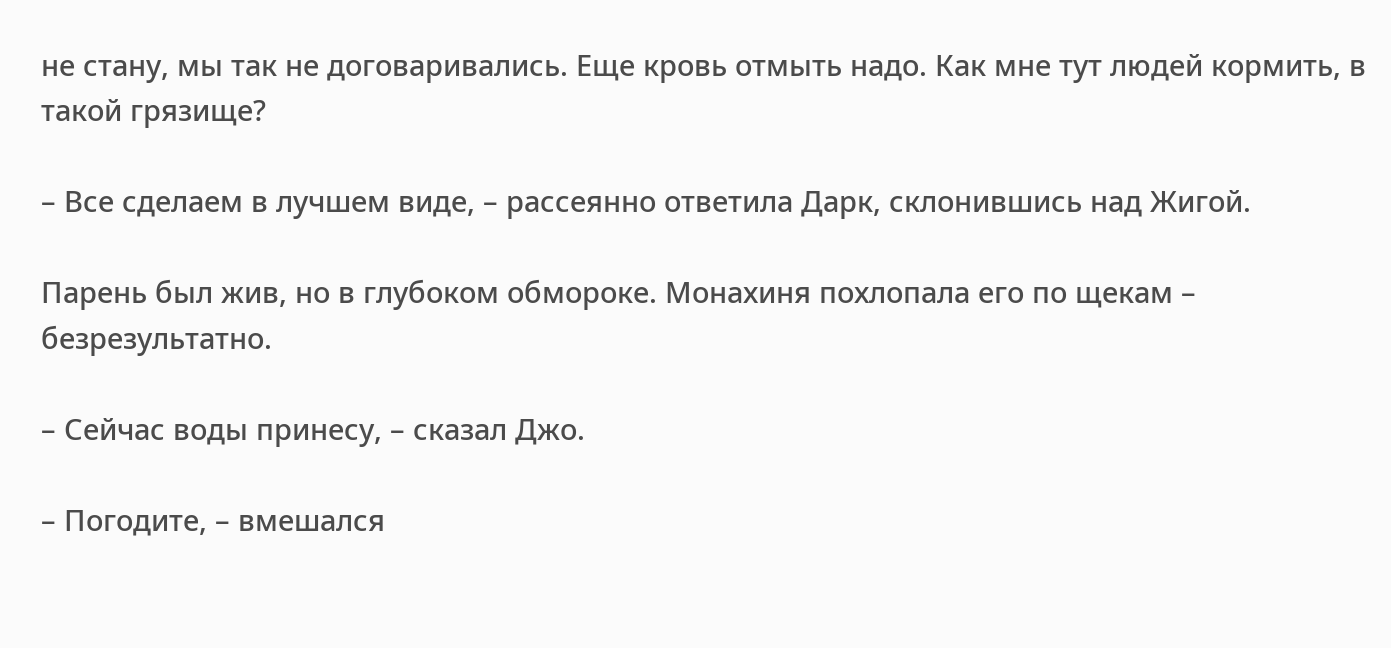не стану, мы так не договаривались. Еще кровь отмыть надо. Как мне тут людей кормить, в такой грязище?

– Все сделаем в лучшем виде, – рассеянно ответила Дарк, склонившись над Жигой.

Парень был жив, но в глубоком обмороке. Монахиня похлопала его по щекам – безрезультатно.

– Сейчас воды принесу, – сказал Джо.

– Погодите, – вмешался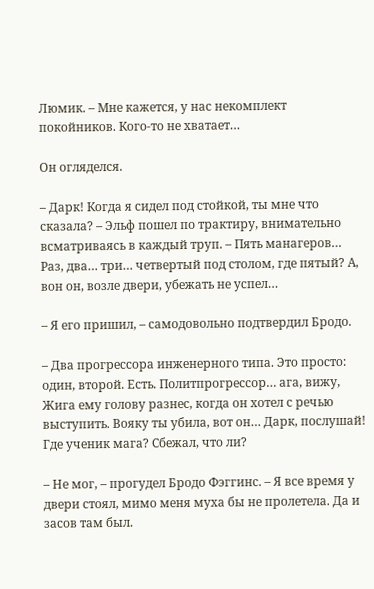Люмик. – Мне кажется, у нас некомплект покойников. Кого-то не хватает…

Он огляделся.

– Дарк! Когда я сидел под стойкой, ты мне что сказала? – Эльф пошел по трактиру, внимательно всматриваясь в каждый труп. – Пять манагеров… Раз, два… три… четвертый под столом, где пятый? А, вон он, возле двери, убежать не успел…

– Я его пришил, – самодовольно подтвердил Бродо.

– Два прогрессора инженерного типа. Это просто: один, второй. Есть. Политпрогрессор… ага, вижу, Жига ему голову разнес, когда он хотел с речью выступить. Вояку ты убила, вот он… Дарк, послушай! Где ученик мага? Сбежал, что ли?

– Не мог, – прогудел Бродо Фэггинс. – Я все время у двери стоял, мимо меня муха бы не пролетела. Да и засов там был.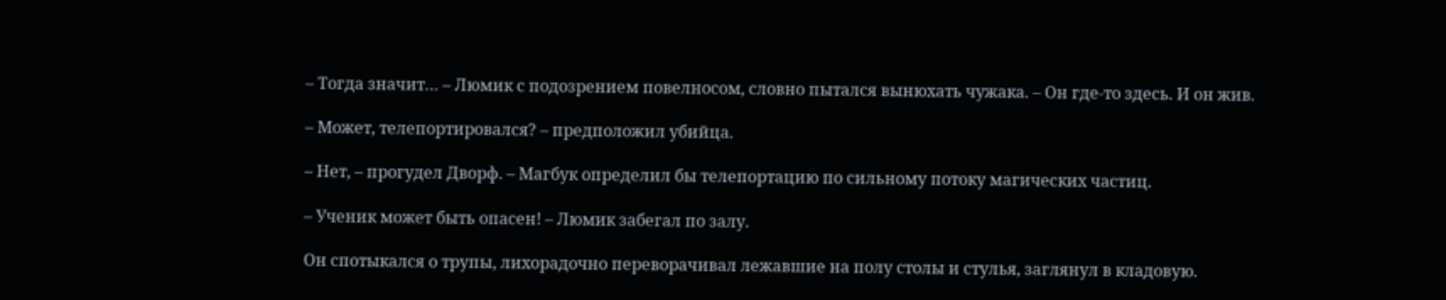– Тогда значит… – Люмик с подозрением повелносом, словно пытался вынюхать чужака. – Он где-то здесь. И он жив.

– Может, телепортировался? – предположил убийца.

– Нет, – прогудел Дворф. – Магбук определил бы телепортацию по сильному потоку магических частиц.

– Ученик может быть опасен! – Люмик забегал по залу.

Он спотыкался о трупы, лихорадочно переворачивал лежавшие на полу столы и стулья, заглянул в кладовую.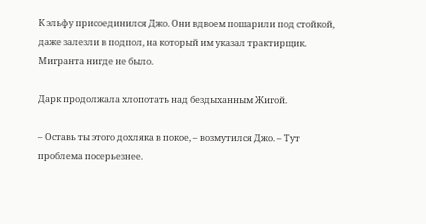К эльфу присоединился Джо. Они вдвоем пошарили под стойкой, даже залезли в подпол, на который им указал трактирщик. Мигранта нигде не было.

Дарк продолжала хлопотать над бездыханным Жигой.

– Оставь ты этого дохляка в покое, – возмутился Джо. – Тут проблема посерьезнее.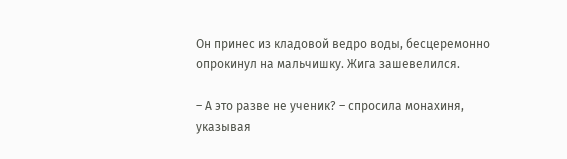Он принес из кладовой ведро воды, бесцеремонно опрокинул на мальчишку. Жига зашевелился.

– А это разве не ученик? – спросила монахиня, указывая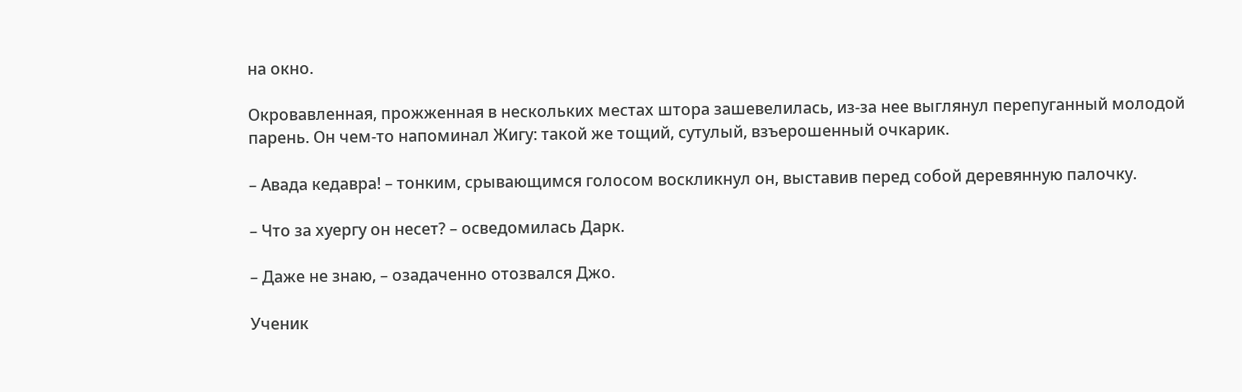на окно.

Окровавленная, прожженная в нескольких местах штора зашевелилась, из-за нее выглянул перепуганный молодой парень. Он чем-то напоминал Жигу: такой же тощий, сутулый, взъерошенный очкарик.

– Авада кедавра! – тонким, срывающимся голосом воскликнул он, выставив перед собой деревянную палочку.

– Что за хуергу он несет? – осведомилась Дарк.

– Даже не знаю, – озадаченно отозвался Джо.

Ученик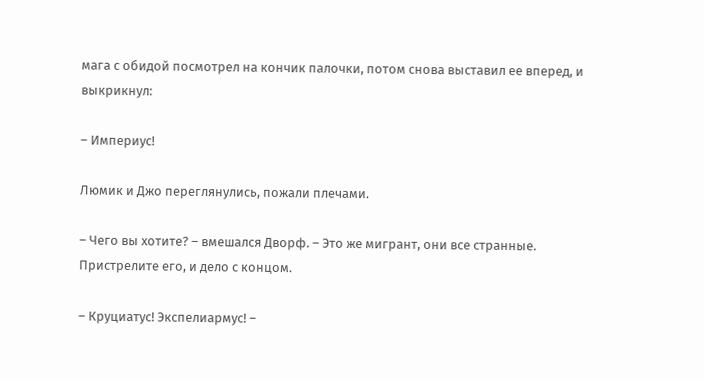мага с обидой посмотрел на кончик палочки, потом снова выставил ее вперед, и выкрикнул:

– Империус!

Люмик и Джо переглянулись, пожали плечами.

– Чего вы хотите? – вмешался Дворф. – Это же мигрант, они все странные. Пристрелите его, и дело с концом.

– Круциатус! Экспелиармус! –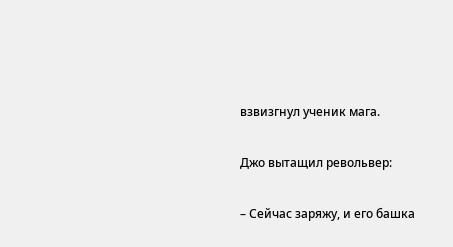взвизгнул ученик мага.

Джо вытащил револьвер:

– Сейчас заряжу, и его башка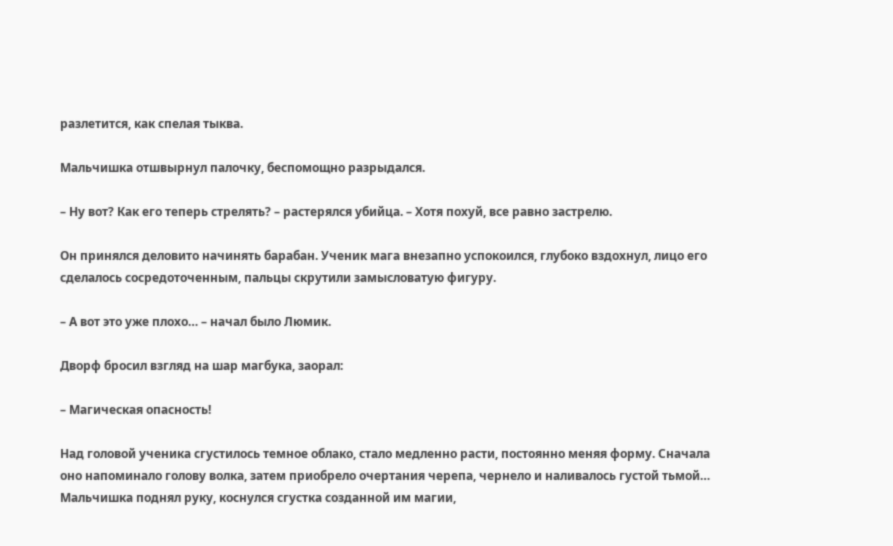разлетится, как спелая тыква.

Мальчишка отшвырнул палочку, беспомощно разрыдался.

– Ну вот? Как его теперь стрелять? – растерялся убийца. – Хотя похуй, все равно застрелю.

Он принялся деловито начинять барабан. Ученик мага внезапно успокоился, глубоко вздохнул, лицо его сделалось сосредоточенным, пальцы скрутили замысловатую фигуру.

– А вот это уже плохо… – начал было Люмик.

Дворф бросил взгляд на шар магбука, заорал:

– Магическая опасность!

Над головой ученика сгустилось темное облако, стало медленно расти, постоянно меняя форму. Сначала оно напоминало голову волка, затем приобрело очертания черепа, чернело и наливалось густой тьмой… Мальчишка поднял руку, коснулся сгустка созданной им магии,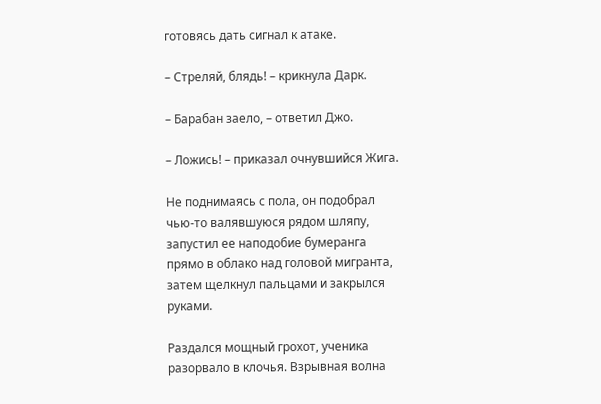готовясь дать сигнал к атаке.

– Стреляй, блядь! – крикнула Дарк.

– Барабан заело, – ответил Джо.

– Ложись! – приказал очнувшийся Жига.

Не поднимаясь с пола, он подобрал чью-то валявшуюся рядом шляпу, запустил ее наподобие бумеранга прямо в облако над головой мигранта, затем щелкнул пальцами и закрылся руками.

Раздался мощный грохот, ученика разорвало в клочья. Взрывная волна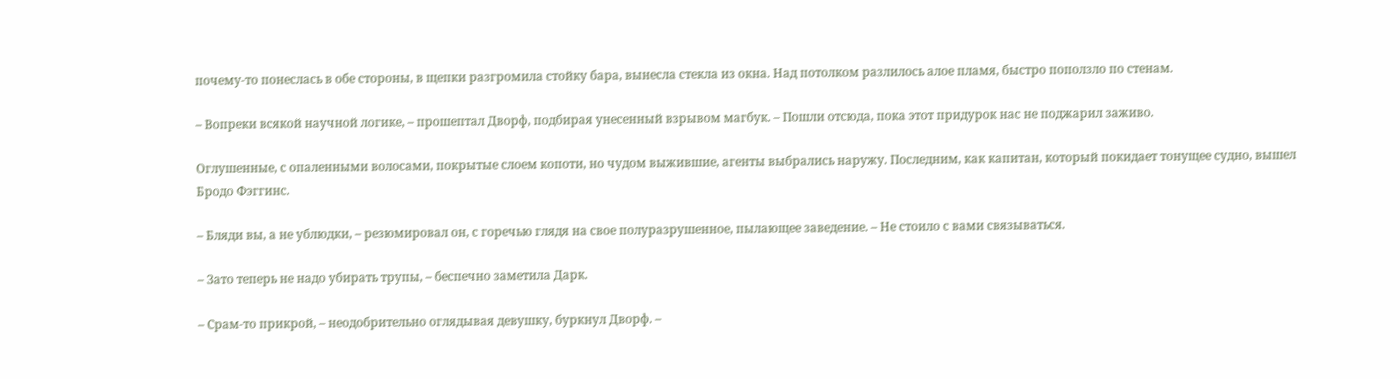почему-то понеслась в обе стороны, в щепки разгромила стойку бара, вынесла стекла из окна. Над потолком разлилось алое пламя, быстро поползло по стенам.

– Вопреки всякой научной логике, – прошептал Дворф, подбирая унесенный взрывом магбук. – Пошли отсюда, пока этот придурок нас не поджарил заживо.

Оглушенные, с опаленными волосами, покрытые слоем копоти, но чудом выжившие, агенты выбрались наружу. Последним, как капитан, который покидает тонущее судно, вышел Бродо Фэггинс.

– Бляди вы, а не ублюдки, – резюмировал он, с горечью глядя на свое полуразрушенное, пылающее заведение. – Не стоило с вами связываться.

– Зато теперь не надо убирать трупы, – беспечно заметила Дарк.

– Срам-то прикрой, – неодобрительно оглядывая девушку, буркнул Дворф. –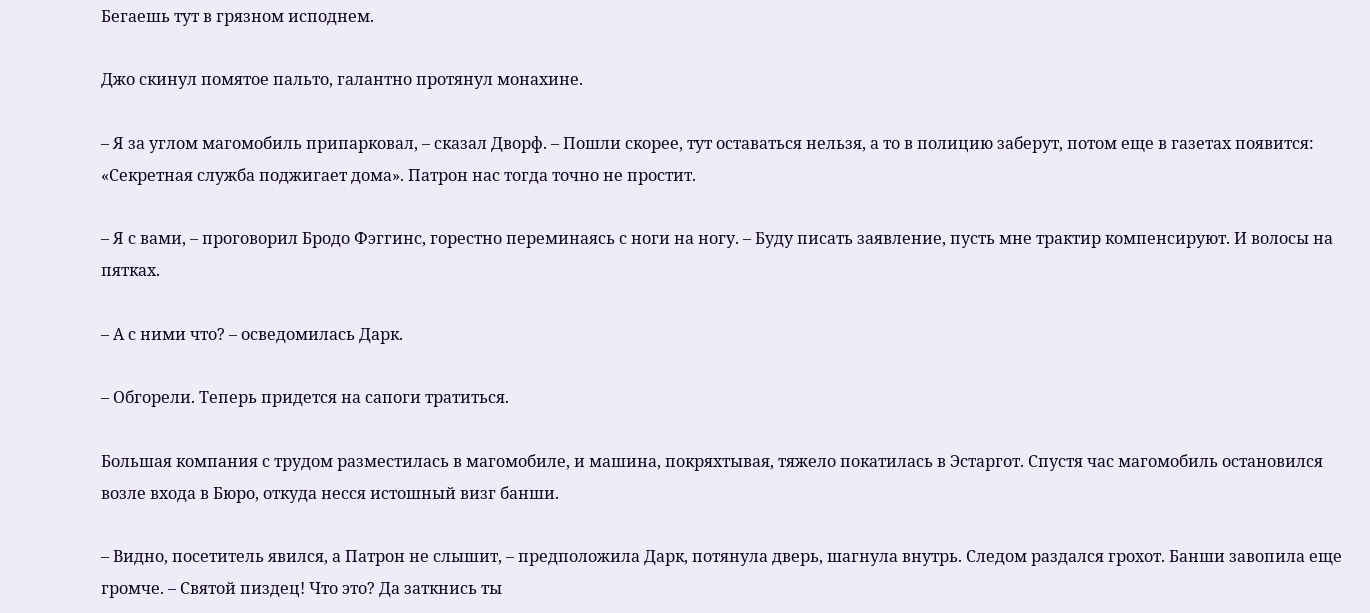Бегаешь тут в грязном исподнем.

Джо скинул помятое пальто, галантно протянул монахине.

– Я за углом магомобиль припарковал, – сказал Дворф. – Пошли скорее, тут оставаться нельзя, а то в полицию заберут, потом еще в газетах появится: «Секретная служба поджигает дома». Патрон нас тогда точно не простит.

– Я с вами, – проговорил Бродо Фэггинс, горестно переминаясь с ноги на ногу. – Буду писать заявление, пусть мне трактир компенсируют. И волосы на пятках.

– А с ними что? – осведомилась Дарк.

– Обгорели. Теперь придется на сапоги тратиться.

Большая компания с трудом разместилась в магомобиле, и машина, покряхтывая, тяжело покатилась в Эстаргот. Спустя час магомобиль остановился возле входа в Бюро, откуда несся истошный визг банши.

– Видно, посетитель явился, а Патрон не слышит, – предположила Дарк, потянула дверь, шагнула внутрь. Следом раздался грохот. Банши завопила еще громче. – Святой пиздец! Что это? Да заткнись ты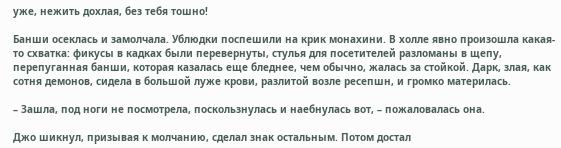уже, нежить дохлая, без тебя тошно!

Банши осеклась и замолчала. Ублюдки поспешили на крик монахини. В холле явно произошла какая-то схватка: фикусы в кадках были перевернуты, стулья для посетителей разломаны в щепу, перепуганная банши, которая казалась еще бледнее, чем обычно, жалась за стойкой. Дарк, злая, как сотня демонов, сидела в большой луже крови, разлитой возле ресепшн, и громко материлась.

– Зашла, под ноги не посмотрела, поскользнулась и наебнулась вот, – пожаловалась она.

Джо шикнул, призывая к молчанию, сделал знак остальным. Потом достал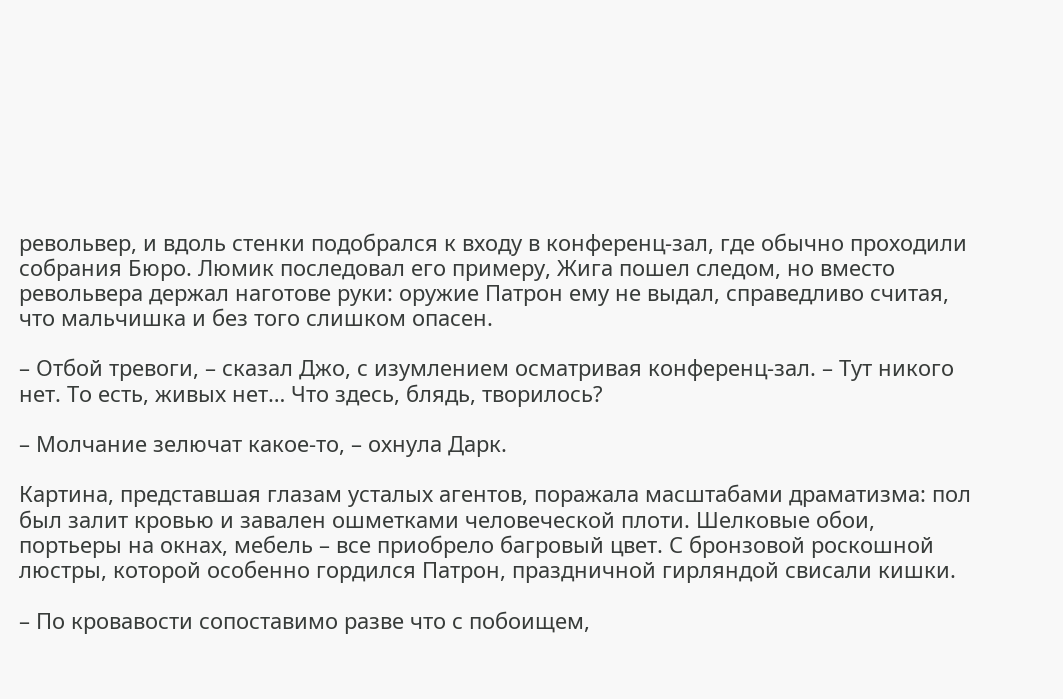револьвер, и вдоль стенки подобрался к входу в конференц-зал, где обычно проходили собрания Бюро. Люмик последовал его примеру, Жига пошел следом, но вместо револьвера держал наготове руки: оружие Патрон ему не выдал, справедливо считая, что мальчишка и без того слишком опасен.

– Отбой тревоги, – сказал Джо, с изумлением осматривая конференц-зал. – Тут никого нет. То есть, живых нет… Что здесь, блядь, творилось?

– Молчание зелючат какое-то, – охнула Дарк.

Картина, представшая глазам усталых агентов, поражала масштабами драматизма: пол был залит кровью и завален ошметками человеческой плоти. Шелковые обои, портьеры на окнах, мебель – все приобрело багровый цвет. С бронзовой роскошной люстры, которой особенно гордился Патрон, праздничной гирляндой свисали кишки.

– По кровавости сопоставимо разве что с побоищем,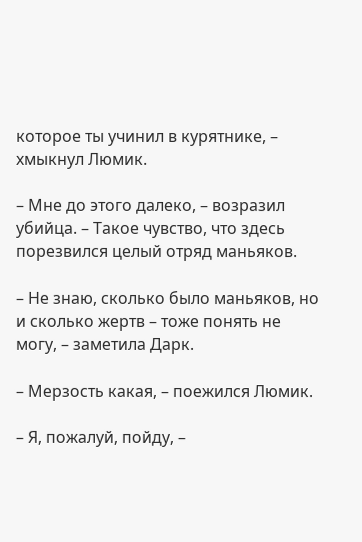которое ты учинил в курятнике, – хмыкнул Люмик.

– Мне до этого далеко, – возразил убийца. – Такое чувство, что здесь порезвился целый отряд маньяков.

– Не знаю, сколько было маньяков, но и сколько жертв – тоже понять не могу, – заметила Дарк.

– Мерзость какая, – поежился Люмик.

– Я, пожалуй, пойду, –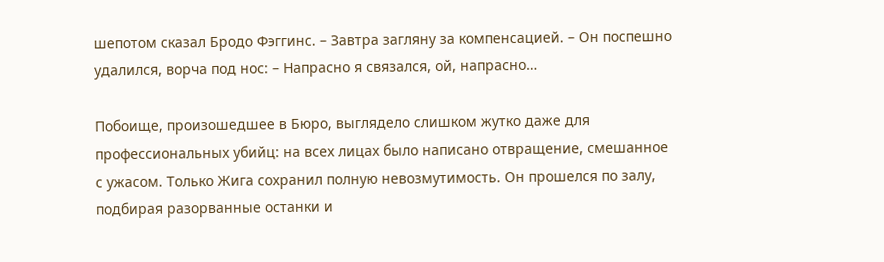шепотом сказал Бродо Фэггинс. – Завтра загляну за компенсацией. – Он поспешно удалился, ворча под нос: – Напрасно я связался, ой, напрасно…

Побоище, произошедшее в Бюро, выглядело слишком жутко даже для профессиональных убийц: на всех лицах было написано отвращение, смешанное с ужасом. Только Жига сохранил полную невозмутимость. Он прошелся по залу, подбирая разорванные останки и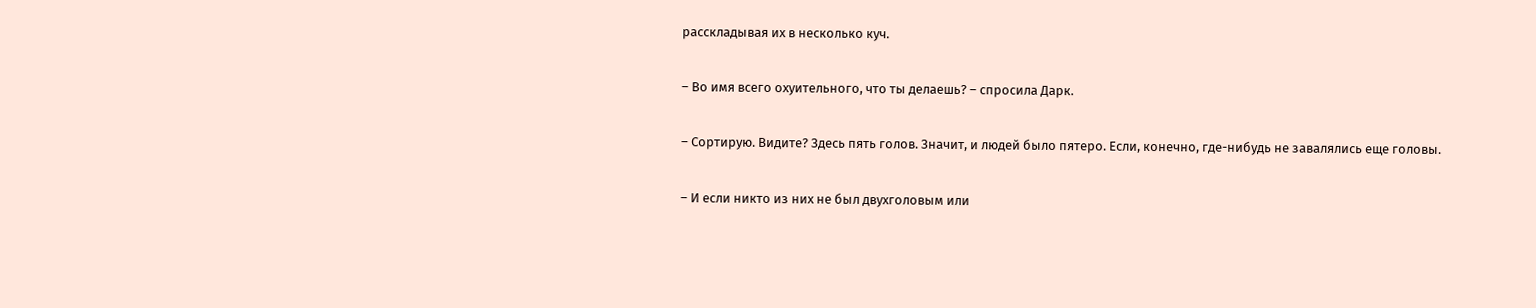расскладывая их в несколько куч.

– Во имя всего охуительного, что ты делаешь? – спросила Дарк.

– Сортирую. Видите? Здесь пять голов. Значит, и людей было пятеро. Если, конечно, где-нибудь не завалялись еще головы.

– И если никто из них не был двухголовым или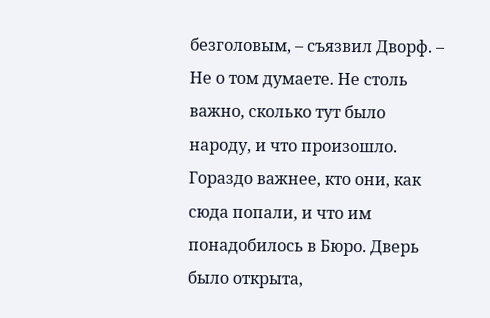безголовым, – съязвил Дворф. – Не о том думаете. Не столь важно, сколько тут было народу, и что произошло. Гораздо важнее, кто они, как сюда попали, и что им понадобилось в Бюро. Дверь было открыта,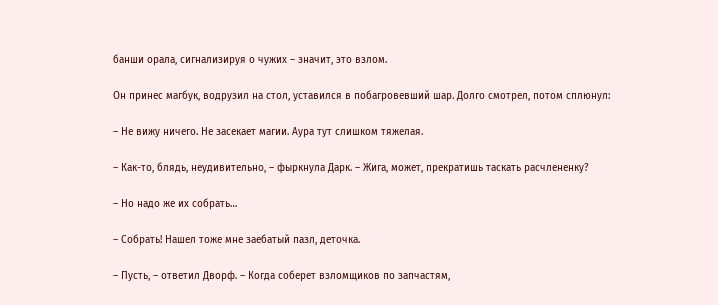банши орала, сигнализируя о чужих – значит, это взлом.

Он принес магбук, водрузил на стол, уставился в побагровевший шар. Долго смотрел, потом сплюнул:

– Не вижу ничего. Не засекает магии. Аура тут слишком тяжелая.

– Как-то, блядь, неудивительно, – фыркнула Дарк. – Жига, может, прекратишь таскать расчлененку?

– Но надо же их собрать…

– Собрать! Нашел тоже мне заебатый пазл, деточка.

– Пусть, – ответил Дворф. – Когда соберет взломщиков по запчастям,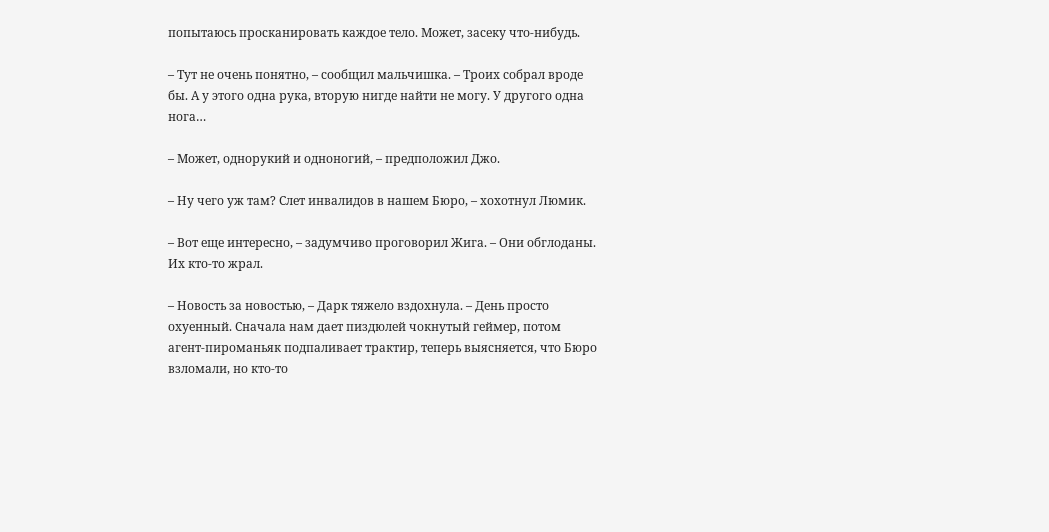попытаюсь просканировать каждое тело. Может, засеку что-нибудь.

– Тут не очень понятно, – сообщил мальчишка. – Троих собрал вроде бы. А у этого одна рука, вторую нигде найти не могу. У другого одна нога…

– Может, однорукий и одноногий, – предположил Джо.

– Ну чего уж там? Слет инвалидов в нашем Бюро, – хохотнул Люмик.

– Вот еще интересно, – задумчиво проговорил Жига. – Они обглоданы. Их кто-то жрал.

– Новость за новостью, – Дарк тяжело вздохнула. – День просто охуенный. Сначала нам дает пиздюлей чокнутый геймер, потом агент-пироманьяк подпаливает трактир, теперь выясняется, что Бюро взломали, но кто-то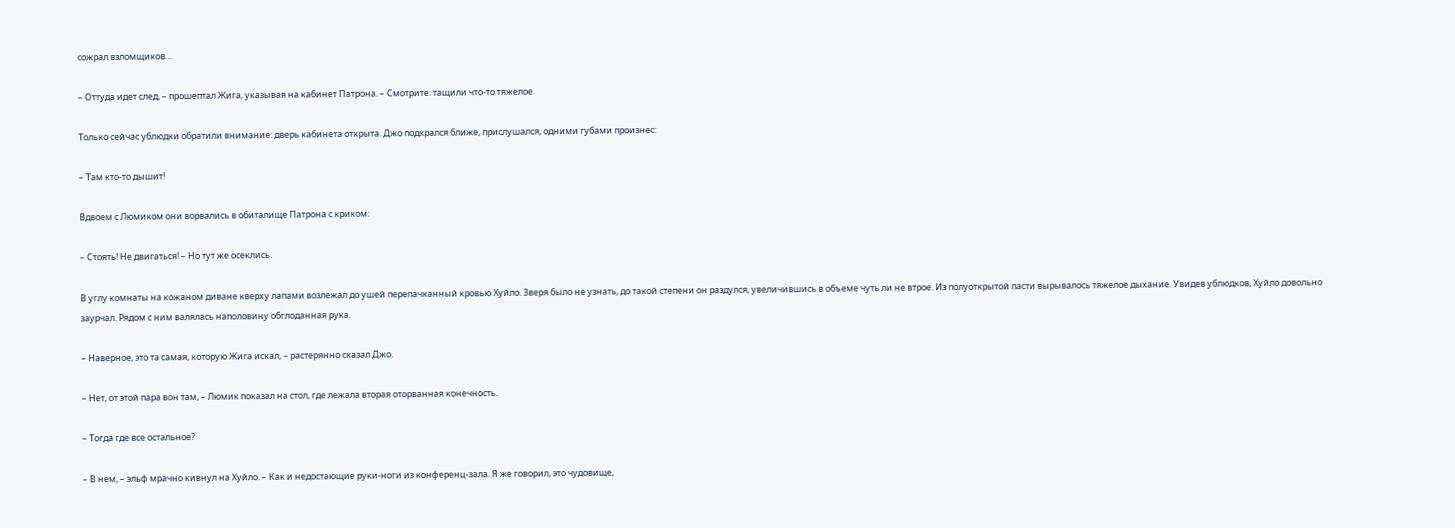сожрал взломщиков…

– Оттуда идет след, – прошептал Жига, указывая на кабинет Патрона. – Смотрите: тащили что-то тяжелое.

Только сейчас ублюдки обратили внимание: дверь кабинета открыта. Джо подкрался ближе, прислушался, одними губами произнес:

– Там кто-то дышит!

Вдвоем с Люмиком они ворвались в обиталище Патрона с криком:

– Стоять! Не двигаться! – Но тут же осеклись.

В углу комнаты на кожаном диване кверху лапами возлежал до ушей перепачканный кровью Хуйло. Зверя было не узнать, до такой степени он раздулся, увеличившись в объеме чуть ли не втрое. Из полуоткрытой пасти вырывалось тяжелое дыхание. Увидев ублюдков, Хуйло довольно заурчал. Рядом с ним валялась наполовину обглоданная рука.

– Наверное, это та самая, которую Жига искал, – растерянно сказал Джо.

– Нет, от этой пара вон там, – Люмик показал на стол, где лежала вторая оторванная конечность.

– Тогда где все остальное?

– В нем, – эльф мрачно кивнул на Хуйло. – Как и недостающие руки-ноги из конференц-зала. Я же говорил, это чудовище,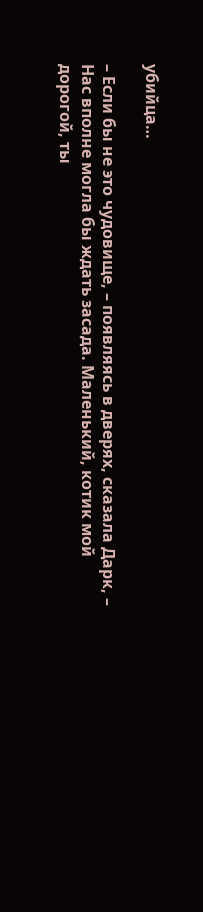убийца…

– Если бы не это чудовище, – появляясь в дверях, сказала Дарк, – Нас вполне могла бы ждать засада. Маленький, котик мой дорогой, ты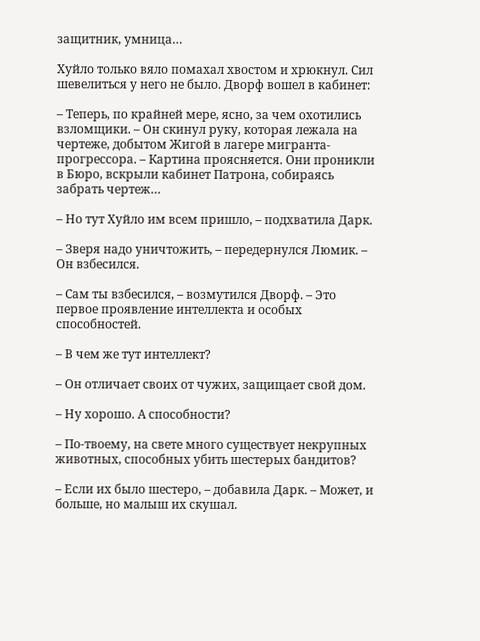защитник, умница…

Хуйло только вяло помахал хвостом и хрюкнул. Сил шевелиться у него не было. Дворф вошел в кабинет:

– Теперь, по крайней мере, ясно, за чем охотились взломщики. – Он скинул руку, которая лежала на чертеже, добытом Жигой в лагере мигранта-прогрессора. – Картина проясняется. Они проникли в Бюро, вскрыли кабинет Патрона, собираясь забрать чертеж…

– Но тут Хуйло им всем пришло, – подхватила Дарк.

– Зверя надо уничтожить, – передернулся Люмик. – Он взбесился.

– Сам ты взбесился, – возмутился Дворф. – Это первое проявление интеллекта и особых способностей.

– В чем же тут интеллект?

– Он отличает своих от чужих, защищает свой дом.

– Ну хорошо. А способности?

– По-твоему, на свете много существует некрупных животных, способных убить шестерых бандитов?

– Если их было шестеро, – добавила Дарк. – Может, и больше, но малыш их скушал.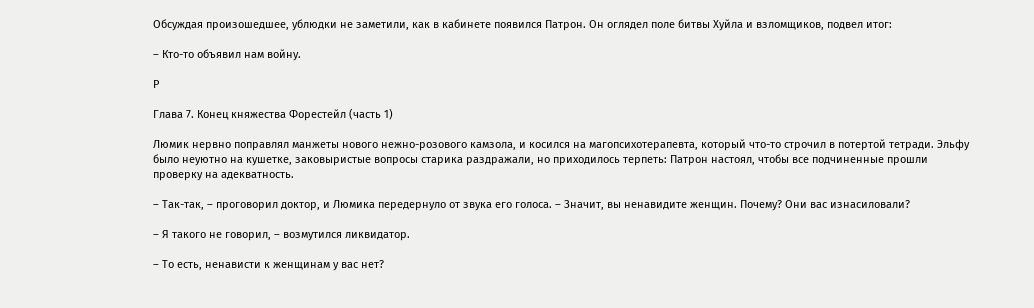Обсуждая произошедшее, ублюдки не заметили, как в кабинете появился Патрон. Он оглядел поле битвы Хуйла и взломщиков, подвел итог:

– Кто-то объявил нам войну.

Р

Глава 7. Конец княжества Форестейл (часть 1)

Люмик нервно поправлял манжеты нового нежно-розового камзола, и косился на магопсихотерапевта, который что-то строчил в потертой тетради. Эльфу было неуютно на кушетке, заковыристые вопросы старика раздражали, но приходилось терпеть: Патрон настоял, чтобы все подчиненные прошли проверку на адекватность.

– Так-так, – проговорил доктор, и Люмика передернуло от звука его голоса. – Значит, вы ненавидите женщин. Почему? Они вас изнасиловали?

– Я такого не говорил, – возмутился ликвидатор.

– То есть, ненависти к женщинам у вас нет?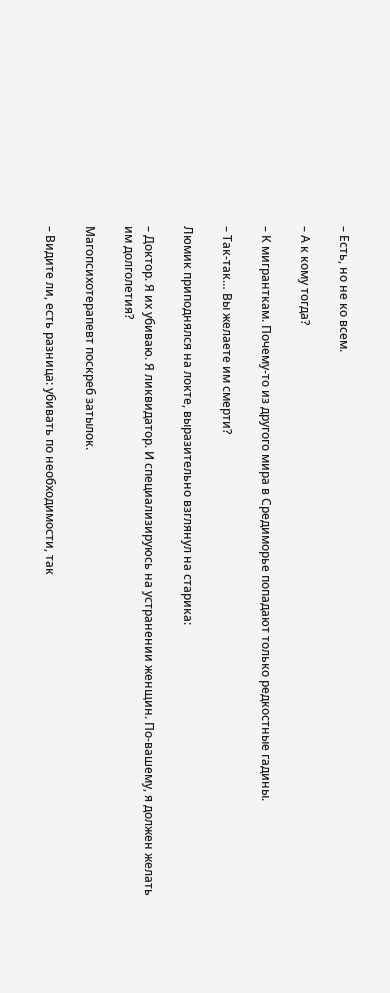– Есть, но не ко всем.

– А к кому тогда?

– К мигранткам. Почему-то из другого мира в Средиморье попадают только редкостные гадины.

– Так-так… Вы желаете им смерти?

Люмик приподнялся на локте, выразительно взглянул на старика:

– Доктор. Я их убиваю. Я ликвидатор. И специализируюсь на устранении женщин. По-вашему, я должен желать им долголетия?

Магопсихотерапевт поскреб затылок.

– Видите ли, есть разница: убивать по необходимости, так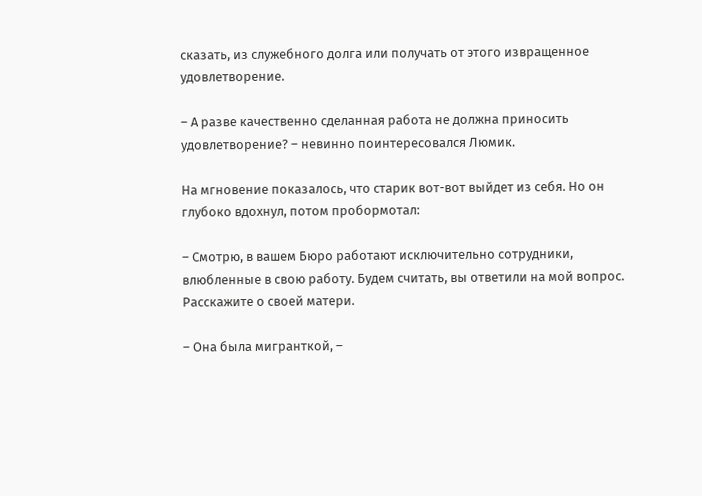сказать, из служебного долга или получать от этого извращенное удовлетворение.

– А разве качественно сделанная работа не должна приносить удовлетворение? – невинно поинтересовался Люмик.

На мгновение показалось, что старик вот-вот выйдет из себя. Но он глубоко вдохнул, потом пробормотал:

– Смотрю, в вашем Бюро работают исключительно сотрудники, влюбленные в свою работу. Будем считать, вы ответили на мой вопрос. Расскажите о своей матери.

– Она была мигранткой, –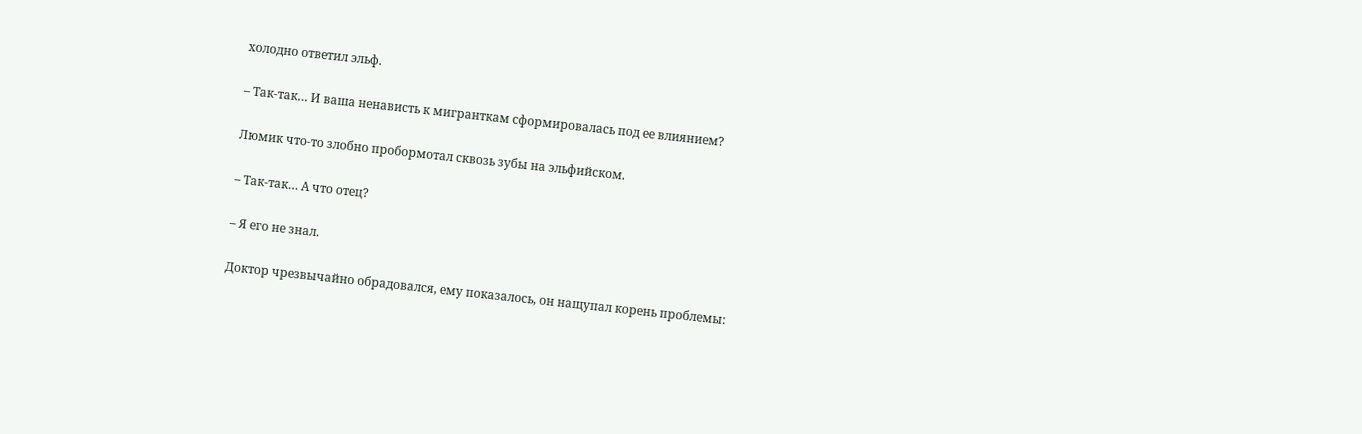холодно ответил эльф.

– Так-так… И ваша ненависть к мигранткам сформировалась под ее влиянием?

Люмик что-то злобно пробормотал сквозь зубы на эльфийском.

– Так-так… А что отец?

– Я его не знал.

Доктор чрезвычайно обрадовался, ему показалось, он нащупал корень проблемы: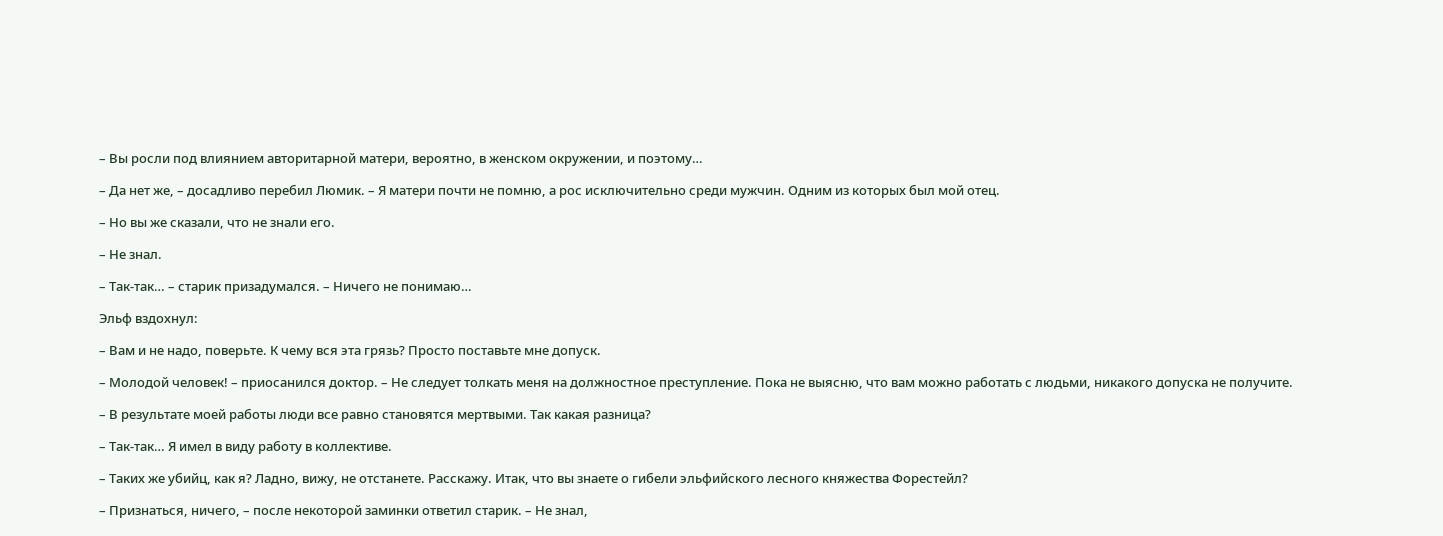– Вы росли под влиянием авторитарной матери, вероятно, в женском окружении, и поэтому…

– Да нет же, – досадливо перебил Люмик. – Я матери почти не помню, а рос исключительно среди мужчин. Одним из которых был мой отец.

– Но вы же сказали, что не знали его.

– Не знал.

– Так-так… – старик призадумался. – Ничего не понимаю…

Эльф вздохнул:

– Вам и не надо, поверьте. К чему вся эта грязь? Просто поставьте мне допуск.

– Молодой человек! – приосанился доктор. – Не следует толкать меня на должностное преступление. Пока не выясню, что вам можно работать с людьми, никакого допуска не получите.

– В результате моей работы люди все равно становятся мертвыми. Так какая разница?

– Так-так… Я имел в виду работу в коллективе.

– Таких же убийц, как я? Ладно, вижу, не отстанете. Расскажу. Итак, что вы знаете о гибели эльфийского лесного княжества Форестейл?

– Признаться, ничего, – после некоторой заминки ответил старик. – Не знал,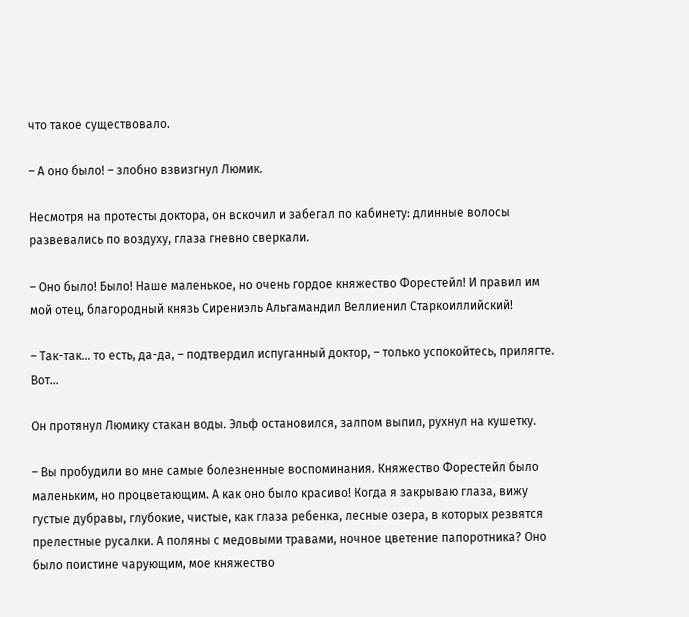что такое существовало.

– А оно было! – злобно взвизгнул Люмик.

Несмотря на протесты доктора, он вскочил и забегал по кабинету: длинные волосы развевались по воздуху, глаза гневно сверкали.

– Оно было! Было! Наше маленькое, но очень гордое княжество Форестейл! И правил им мой отец, благородный князь Сирениэль Альгамандил Веллиенил Старкоиллийский!

– Так-так… то есть, да-да, – подтвердил испуганный доктор, – только успокойтесь, прилягте. Вот…

Он протянул Люмику стакан воды. Эльф остановился, залпом выпил, рухнул на кушетку.

– Вы пробудили во мне самые болезненные воспоминания. Княжество Форестейл было маленьким, но процветающим. А как оно было красиво! Когда я закрываю глаза, вижу густые дубравы, глубокие, чистые, как глаза ребенка, лесные озера, в которых резвятся прелестные русалки. А поляны с медовыми травами, ночное цветение папоротника? Оно было поистине чарующим, мое княжество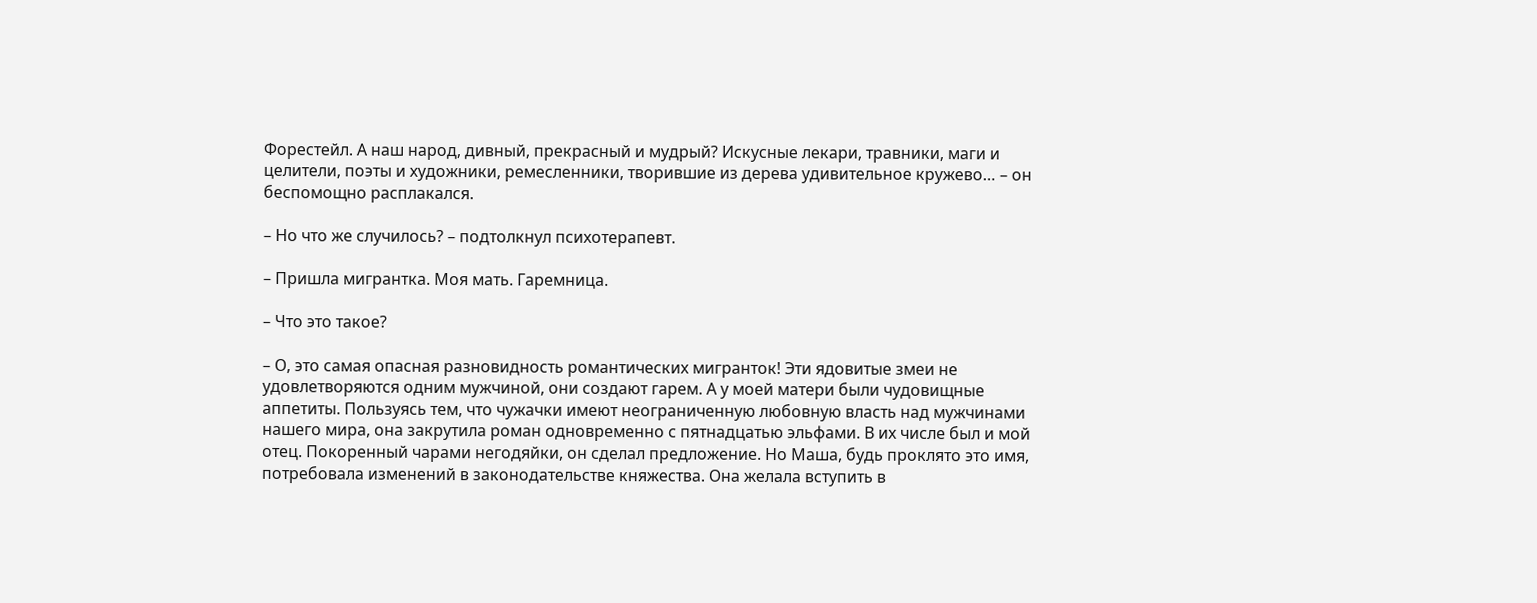Форестейл. А наш народ, дивный, прекрасный и мудрый? Искусные лекари, травники, маги и целители, поэты и художники, ремесленники, творившие из дерева удивительное кружево… – он беспомощно расплакался.

– Но что же случилось? – подтолкнул психотерапевт.

– Пришла мигрантка. Моя мать. Гаремница.

– Что это такое?

– О, это самая опасная разновидность романтических мигранток! Эти ядовитые змеи не удовлетворяются одним мужчиной, они создают гарем. А у моей матери были чудовищные аппетиты. Пользуясь тем, что чужачки имеют неограниченную любовную власть над мужчинами нашего мира, она закрутила роман одновременно с пятнадцатью эльфами. В их числе был и мой отец. Покоренный чарами негодяйки, он сделал предложение. Но Маша, будь проклято это имя, потребовала изменений в законодательстве княжества. Она желала вступить в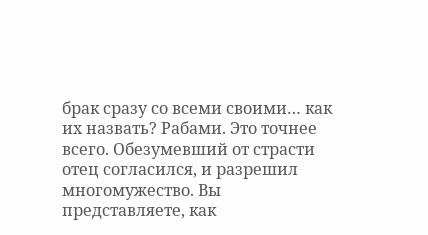брак сразу со всеми своими… как их назвать? Рабами. Это точнее всего. Обезумевший от страсти отец согласился, и разрешил многомужество. Вы представляете, как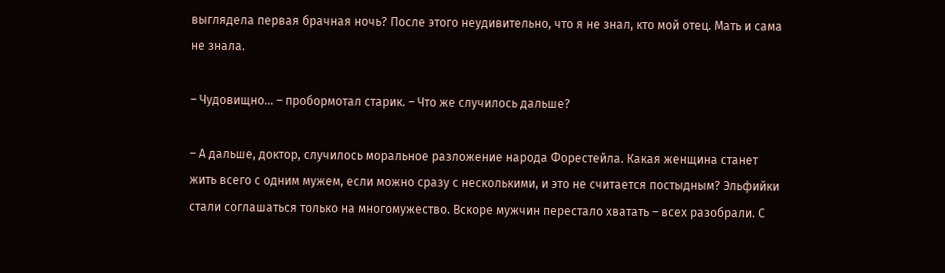выглядела первая брачная ночь? После этого неудивительно, что я не знал, кто мой отец. Мать и сама не знала.

– Чудовищно… – пробормотал старик. – Что же случилось дальше?

– А дальше, доктор, случилось моральное разложение народа Форестейла. Какая женщина станет жить всего с одним мужем, если можно сразу с несколькими, и это не считается постыдным? Эльфийки стали соглашаться только на многомужество. Вскоре мужчин перестало хватать – всех разобрали. С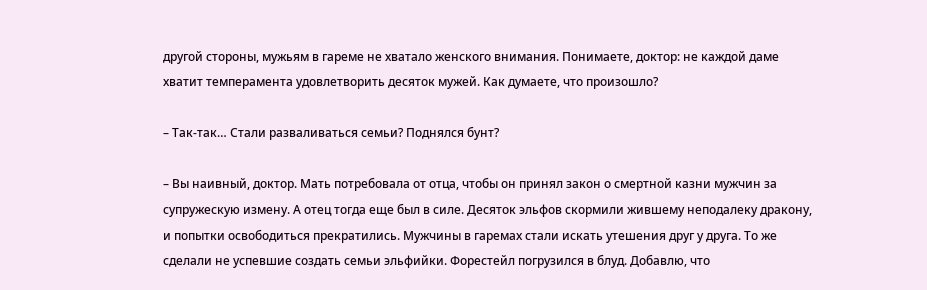другой стороны, мужьям в гареме не хватало женского внимания. Понимаете, доктор: не каждой даме хватит темперамента удовлетворить десяток мужей. Как думаете, что произошло?

– Так-так… Стали разваливаться семьи? Поднялся бунт?

– Вы наивный, доктор. Мать потребовала от отца, чтобы он принял закон о смертной казни мужчин за супружескую измену. А отец тогда еще был в силе. Десяток эльфов скормили жившему неподалеку дракону, и попытки освободиться прекратились. Мужчины в гаремах стали искать утешения друг у друга. То же сделали не успевшие создать семьи эльфийки. Форестейл погрузился в блуд. Добавлю, что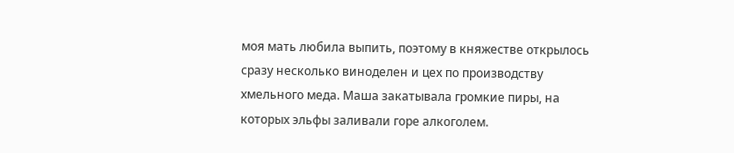моя мать любила выпить, поэтому в княжестве открылось сразу несколько виноделен и цех по производству хмельного меда. Маша закатывала громкие пиры, на которых эльфы заливали горе алкоголем.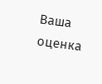Ваша оценка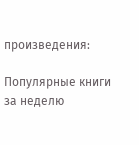произведения:

Популярные книги за неделю